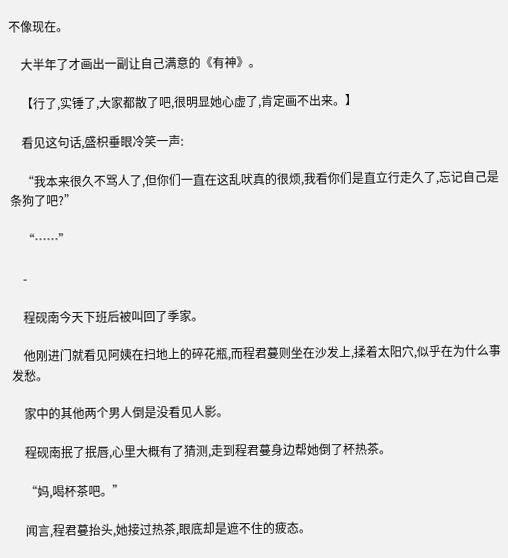不像现在。

    大半年了才画出一副让自己满意的《有神》。

    【行了,实锤了,大家都散了吧,很明显她心虚了,肯定画不出来。】

    看见这句话,盛枳垂眼冷笑一声:

    “我本来很久不骂人了,但你们一直在这乱吠真的很烦,我看你们是直立行走久了,忘记自己是条狗了吧?”

    “……”

    -

    程砚南今天下班后被叫回了季家。

    他刚进门就看见阿姨在扫地上的碎花瓶,而程君蔓则坐在沙发上,揉着太阳穴,似乎在为什么事发愁。

    家中的其他两个男人倒是没看见人影。

    程砚南抿了抿唇,心里大概有了猜测,走到程君蔓身边帮她倒了杯热茶。

    “妈,喝杯茶吧。”

    闻言,程君蔓抬头,她接过热茶,眼底却是遮不住的疲态。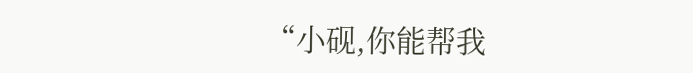“小砚,你能帮我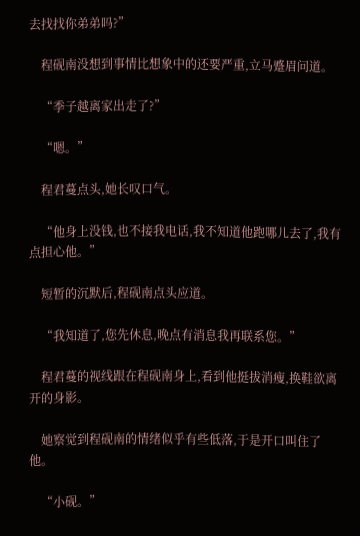去找找你弟弟吗?”

    程砚南没想到事情比想象中的还要严重,立马蹙眉问道。

    “季子越离家出走了?”

    “嗯。”

    程君蔓点头,她长叹口气。

    “他身上没钱,也不接我电话,我不知道他跑哪儿去了,我有点担心他。”

    短暂的沉默后,程砚南点头应道。

    “我知道了,您先休息,晚点有消息我再联系您。”

    程君蔓的视线跟在程砚南身上,看到他挺拔消瘦,换鞋欲离开的身影。

    她察觉到程砚南的情绪似乎有些低落,于是开口叫住了他。

    “小砚。”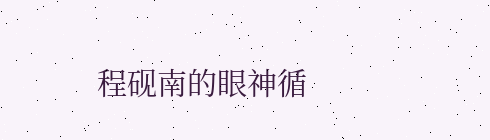程砚南的眼神循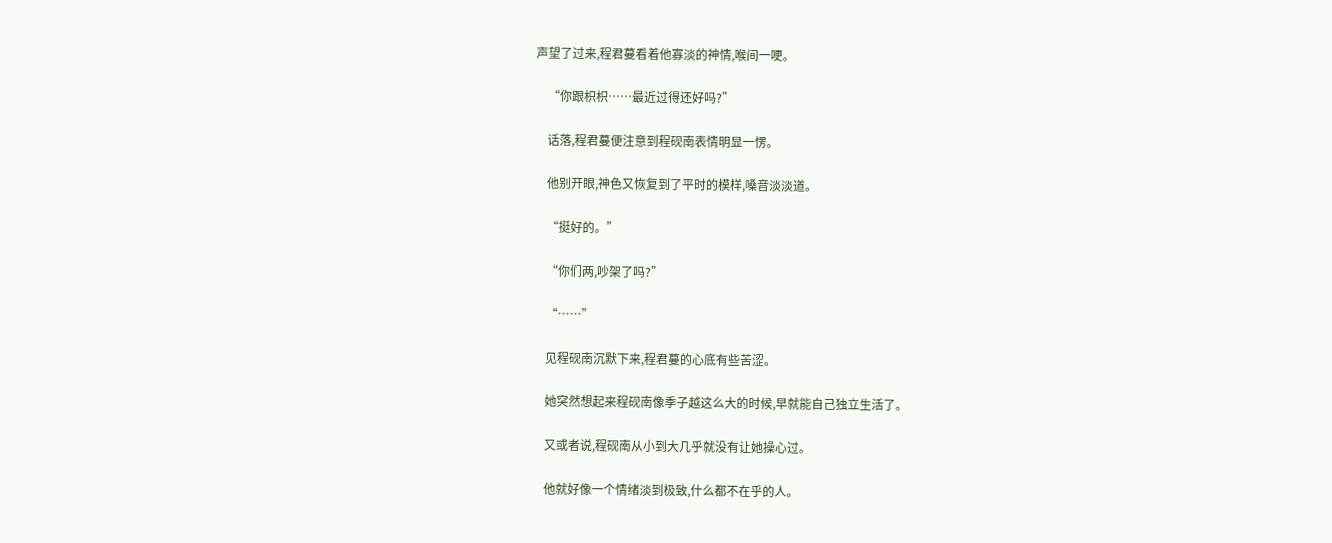声望了过来,程君蔓看着他寡淡的神情,喉间一哽。

    “你跟枳枳……最近过得还好吗?”

    话落,程君蔓便注意到程砚南表情明显一愣。

    他别开眼,神色又恢复到了平时的模样,嗓音淡淡道。

    “挺好的。”

    “你们两,吵架了吗?”

    “……”

    见程砚南沉默下来,程君蔓的心底有些苦涩。

    她突然想起来程砚南像季子越这么大的时候,早就能自己独立生活了。

    又或者说,程砚南从小到大几乎就没有让她操心过。

    他就好像一个情绪淡到极致,什么都不在乎的人。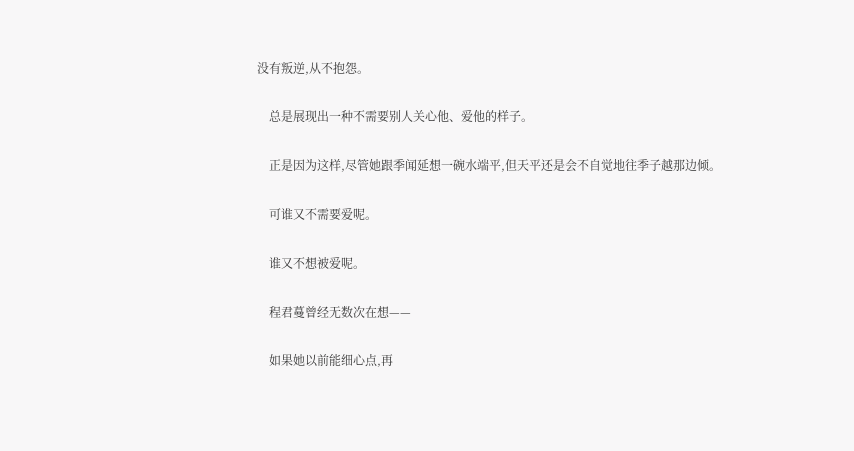没有叛逆,从不抱怨。

    总是展现出一种不需要别人关心他、爱他的样子。

    正是因为这样,尽管她跟季闻延想一碗水端平,但天平还是会不自觉地往季子越那边倾。

    可谁又不需要爱呢。

    谁又不想被爱呢。

    程君蔓曾经无数次在想——

    如果她以前能细心点,再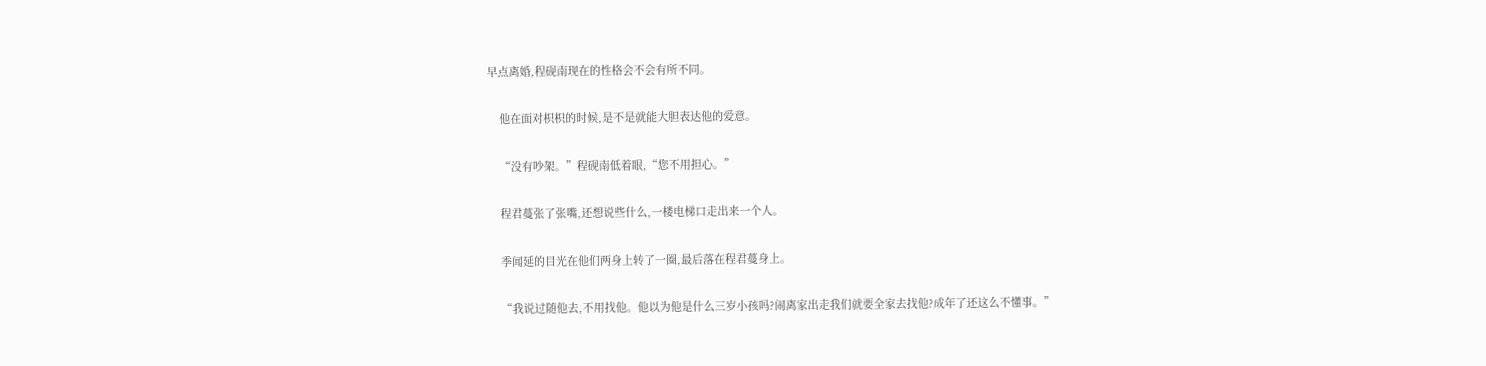早点离婚,程砚南现在的性格会不会有所不同。

    他在面对枳枳的时候,是不是就能大胆表达他的爱意。

    “没有吵架。”程砚南低着眼,“您不用担心。”

    程君蔓张了张嘴,还想说些什么,一楼电梯口走出来一个人。

    季闻延的目光在他们两身上转了一圈,最后落在程君蔓身上。

    “我说过随他去,不用找他。他以为他是什么三岁小孩吗?闹离家出走我们就要全家去找他?成年了还这么不懂事。”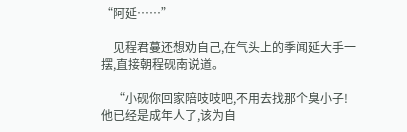“阿延……”

    见程君蔓还想劝自己,在气头上的季闻延大手一摆,直接朝程砚南说道。

    “小砚你回家陪吱吱吧,不用去找那个臭小子!他已经是成年人了,该为自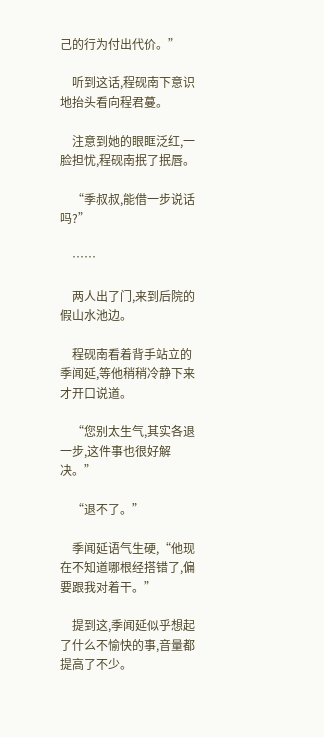己的行为付出代价。”

    听到这话,程砚南下意识地抬头看向程君蔓。

    注意到她的眼眶泛红,一脸担忧,程砚南抿了抿唇。

    “季叔叔,能借一步说话吗?”

    ……

    两人出了门,来到后院的假山水池边。

    程砚南看着背手站立的季闻延,等他稍稍冷静下来才开口说道。

    “您别太生气,其实各退一步,这件事也很好解决。”

    “退不了。”

    季闻延语气生硬,“他现在不知道哪根经搭错了,偏要跟我对着干。”

    提到这,季闻延似乎想起了什么不愉快的事,音量都提高了不少。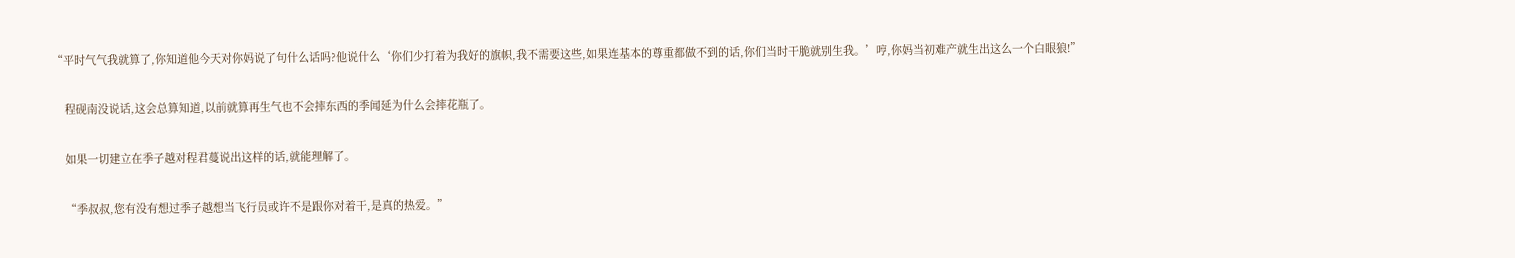“平时气气我就算了,你知道他今天对你妈说了句什么话吗?他说什么‘你们少打着为我好的旗帜,我不需要这些,如果连基本的尊重都做不到的话,你们当时干脆就别生我。’哼,你妈当初难产就生出这么一个白眼狼!”

    程砚南没说话,这会总算知道,以前就算再生气也不会摔东西的季闻延为什么会摔花瓶了。

    如果一切建立在季子越对程君蔓说出这样的话,就能理解了。

    “季叔叔,您有没有想过季子越想当飞行员或许不是跟你对着干,是真的热爱。”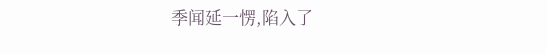季闻延一愣,陷入了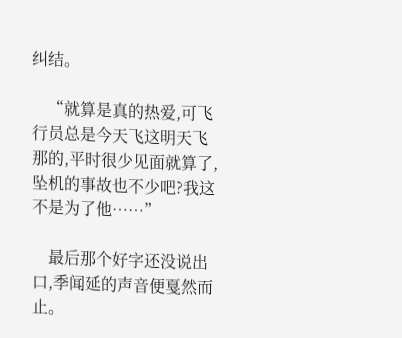纠结。

    “就算是真的热爱,可飞行员总是今天飞这明天飞那的,平时很少见面就算了,坠机的事故也不少吧?我这不是为了他……”

    最后那个好字还没说出口,季闻延的声音便戛然而止。